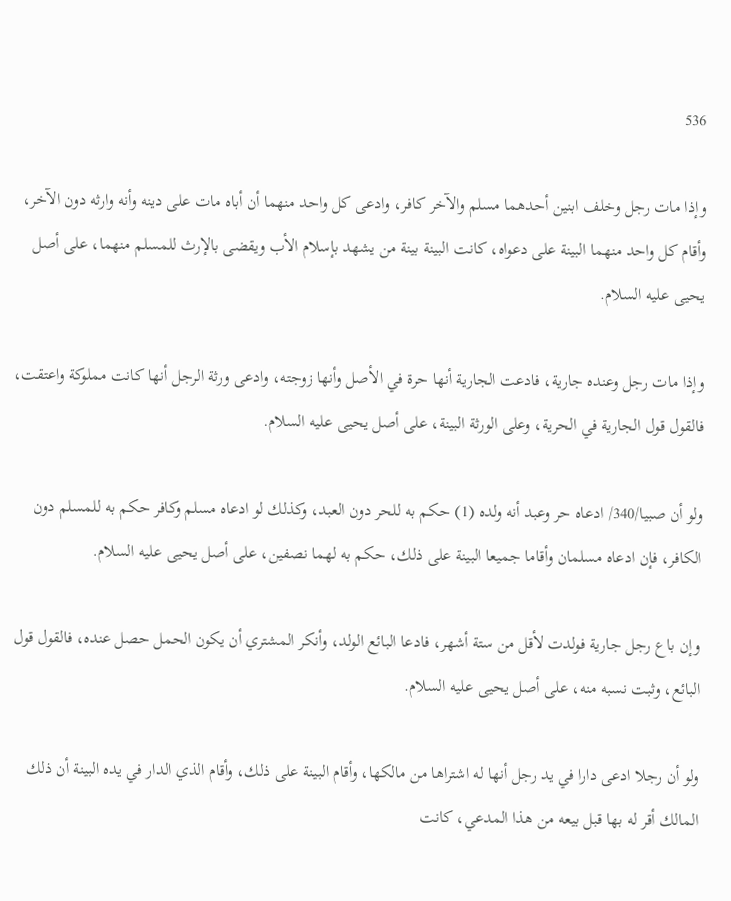536

وإذا مات رجل وخلف ابنين أحدهما مسلم والآخر كافر، وادعى كل واحد منهما أن أباه مات على دينه وأنه وارثه دون الآخر، وأقام كل واحد منهما البينة على دعواه، كانت البينة بينة من يشهد بإسلام الأب ويقضى بالإرث للمسلم منهما، على أصل يحيى عليه السلام.

وإذا مات رجل وعنده جارية، فادعت الجارية أنها حرة في الأصل وأنها زوجته، وادعى ورثة الرجل أنها كانت مملوكة واعتقت، فالقول قول الجارية في الحرية، وعلى الورثة البينة، على أصل يحيى عليه السلام.

ولو أن صبيا/340/ ادعاه حر وعبد أنه ولده (1) حكم به للحر دون العبد، وكذلك لو ادعاه مسلم وكافر حكم به للمسلم دون الكافر، فإن ادعاه مسلمان وأقاما جميعا البينة على ذلك، حكم به لهما نصفين، على أصل يحيى عليه السلام.

وإن باع رجل جارية فولدت لأقل من ستة أشهر، فادعا البائع الولد، وأنكر المشتري أن يكون الحمل حصل عنده، فالقول قول البائع، وثبت نسبه منه، على أصل يحيى عليه السلام.

ولو أن رجلا ادعى دارا في يد رجل أنها له اشتراها من مالكها، وأقام البينة على ذلك، وأقام الذي الدار في يده البينة أن ذلك المالك أقر له بها قبل بيعه من هذا المدعي، كانت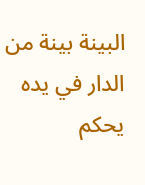البينة بينة من الدار في يده يحكم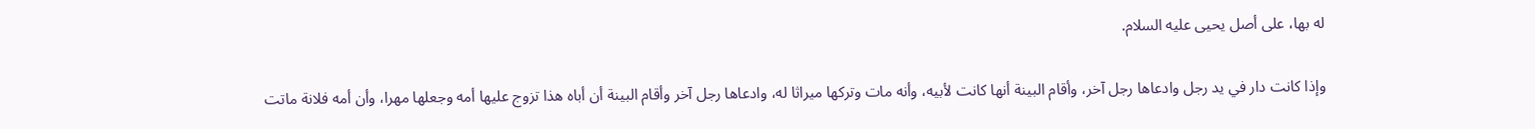له بها، على أصل يحيى عليه السلام.

وإذا كانت دار في يد رجل وادعاها رجل آخر، وأقام البينة أنها كانت لأبيه، وأنه مات وتركها ميراثا له، وادعاها رجل آخر وأقام البينة أن أباه هذا تزوج عليها أمه وجعلها مهرا، وأن أمه فلانة ماتت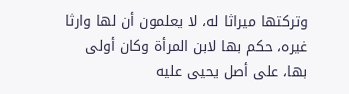وتركتها ميراثا له، لا يعلمون أن لها وارثا غيره، حكم بها لابن المرأة وكان أولى بها، على أصل يحيى عليه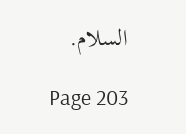السلام.

Page 203